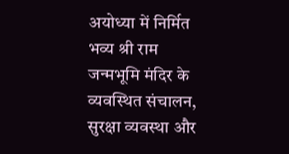अयोध्या में निर्मित भव्य श्री राम जन्मभूमि मंदिर के व्यवस्थित संचालन, सुरक्षा व्यवस्था और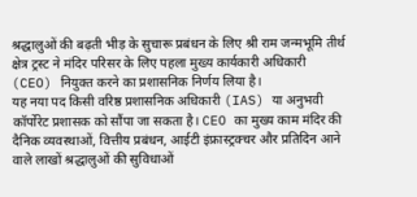श्रद्धालुओं की बढ़ती भीड़ के सुचारू प्रबंधन के लिए श्री राम जन्मभूमि तीर्थ क्षेत्र ट्रस्ट ने मंदिर परिसर के लिए पहला मुख्य कार्यकारी अधिकारी (CEO) नियुक्त करने का प्रशासनिक निर्णय लिया है।
यह नया पद किसी वरिष्ठ प्रशासनिक अधिकारी (IAS) या अनुभवी कॉर्पोरेट प्रशासक को सौंपा जा सकता है। CEO का मुख्य काम मंदिर की दैनिक व्यवस्थाओं, वित्तीय प्रबंधन, आईटी इंफ्रास्ट्रक्चर और प्रतिदिन आने वाले लाखों श्रद्धालुओं की सुविधाओं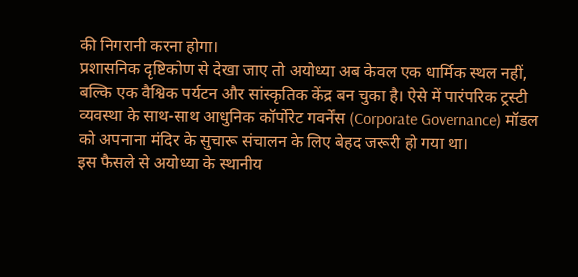की निगरानी करना होगा।
प्रशासनिक दृष्टिकोण से देखा जाए तो अयोध्या अब केवल एक धार्मिक स्थल नहीं, बल्कि एक वैश्विक पर्यटन और सांस्कृतिक केंद्र बन चुका है। ऐसे में पारंपरिक ट्रस्टी व्यवस्था के साथ-साथ आधुनिक कॉर्पोरेट गवर्नेंस (Corporate Governance) मॉडल को अपनाना मंदिर के सुचारू संचालन के लिए बेहद जरूरी हो गया था।
इस फैसले से अयोध्या के स्थानीय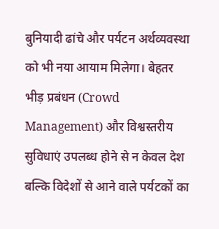बुनियादी ढांचे और पर्यटन अर्थव्यवस्था को भी नया आयाम मिलेगा। बेहतर भीड़ प्रबंधन (Crowd Management) और विश्वस्तरीय सुविधाएं उपलब्ध होने से न केवल देश बल्कि विदेशों से आने वाले पर्यटकों का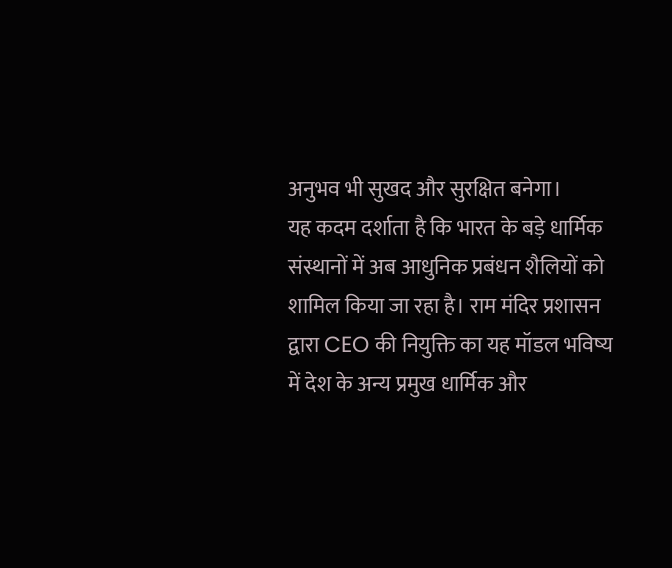अनुभव भी सुखद और सुरक्षित बनेगा।
यह कदम दर्शाता है कि भारत के बड़े धार्मिक संस्थानों में अब आधुनिक प्रबंधन शैलियों को शामिल किया जा रहा है। राम मंदिर प्रशासन द्वारा CEO की नियुक्ति का यह मॉडल भविष्य में देश के अन्य प्रमुख धार्मिक और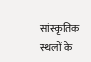सांस्कृतिक स्थलों के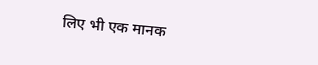लिए भी एक मानक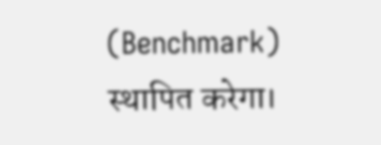(Benchmark) स्थापित करेगा।